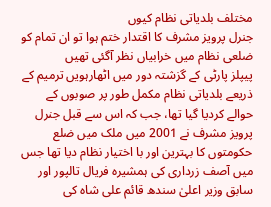مختلف بلدیاتی نظام کیوں
جنرل پرویز مشرف کا اقتدار ختم ہوا تو ان تمام کو ضلعی نظام میں خرابیاں نظر آگئی تھیں
پیپلز پارٹی کے گزشتہ دور میں اٹھارہویں ترمیم کے ذریعے بلدیاتی نظام مکمل طور پر صوبوں کے حوالے کردیا گیا تھا، جب کہ اس سے قبل جنرل پرویز مشرف نے 2001 میں ملک میں ضلع حکومتوں کا بہترین اور با اختیار نظام دیا تھا جس میں آصف زرداری کی ہمشیرہ فریال تالپور اور سابق وزیر اعلیٰ سندھ قائم علی شاہ کی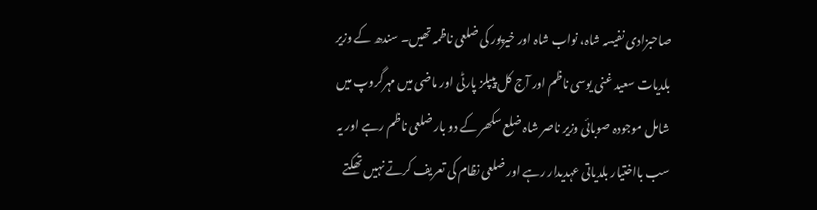صاحبزادی نفیسہ شاہ، نواب شاہ اور خیرپور کی ضلعی ناظمہ تھیں۔ سندھ کے وزیر بلدیات سعید غنی یوسی ناظم اور آج کل پیپلز پارٹی اور ماضی میں مہرگروپ میں شامل موجودہ صوبائی وزیر ناصر شاہ ضلع سکھر کے دو بار ضلعی ناظم رہے اور یہ سب بااختیار بلدیاتی عہدیدار رہے اور ضلعی نظام کی تعریف کرتے نہیں تھکتے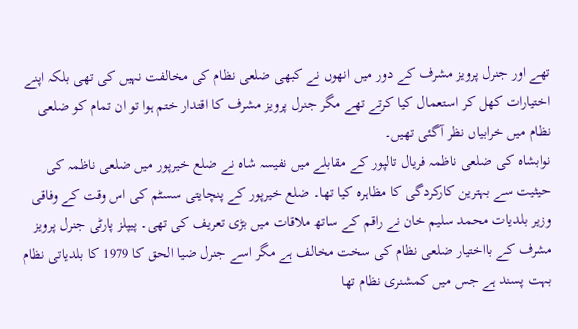تھے اور جنرل پرویز مشرف کے دور میں انھوں نے کبھی ضلعی نظام کی مخالفت نہیں کی تھی بلکہ اپنے اختیارات کھل کر استعمال کیا کرتے تھے مگر جنرل پرویز مشرف کا اقتدار ختم ہوا تو ان تمام کو ضلعی نظام میں خرابیاں نظر آگئی تھیں۔
نوابشاہ کی ضلعی ناظمہ فریال تالپور کے مقابلے میں نفیسہ شاہ نے ضلع خیرپور میں ضلعی ناظمہ کی حیثیت سے بہترین کارکردگی کا مظاہرہ کیا تھا۔ ضلع خیرپور کے پنچایتی سسٹم کی اس وقت کے وفاقی وزیر بلدیات محمد سلیم خان نے راقم کے ساتھ ملاقات میں بڑی تعریف کی تھی۔ پیپلز پارٹی جنرل پرویز مشرف کے بااختیار ضلعی نظام کی سخت مخالف ہے مگر اسے جنرل ضیا الحق کا 1979 کا بلدیاتی نظام بہت پسند ہے جس میں کمشنری نظام تھا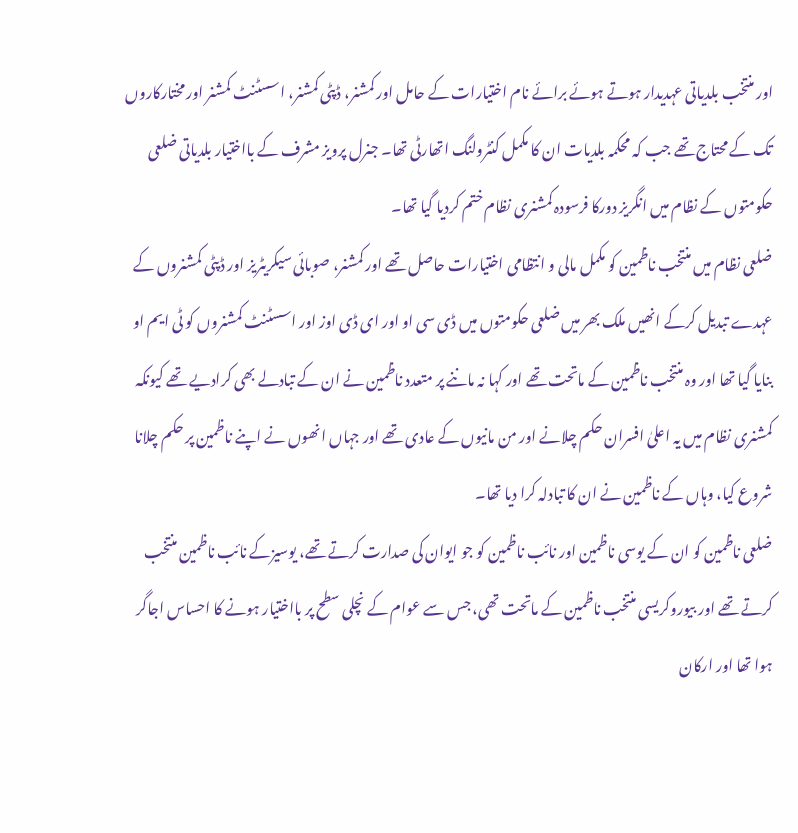اور منتخب بلدیاتی عہدیدار ہوتے ہوئے برائے نام اختیارات کے حامل اور کمشنر، ڈپٹی کمشنر، اسسٹنٹ کمشنر اور مختارکاروں تک کے محتاج تھے جب کہ محکمہ بلدیات ان کا مکمل کنٹرولنگ اتھارٹی تھا۔ جنرل پرویز مشرف کے بااختیار بلدیاتی ضلعی حکومتوں کے نظام میں انگریز دورکا فرسودہ کمشنری نظام ختم کردیا گیا تھا۔
ضلعی نظام میں منتخب ناظمین کو مکمل مالی و انتظامی اختیارات حاصل تھے اور کمشنر، صوبائی سیکریٹریز اور ڈپٹی کمشنروں کے عہدے تبدیل کرکے انھیں ملک بھر میں ضلعی حکومتوں میں ڈی سی او اور ای ڈی اوز اور اسسٹنٹ کمشنروں کو ٹی ایم او بنایا گیا تھا اور وہ منتخب ناظمین کے ماتحت تھے اور کہا نہ ماننے پر متعدد ناظمین نے ان کے تبادلے بھی کرادیے تھے کیونکہ کمشنری نظام میں یہ اعلیٰ افسران حکم چلانے اور من مانیوں کے عادی تھے اور جہاں انھوں نے اپنے ناظمین پر حکم چلانا شروع کیا، وہاں کے ناظمین نے ان کا تبادلہ کرا دیا تھا۔
ضلعی ناظمین کو ان کے یوسی ناظمین اور نائب ناظمین کو جو ایوان کی صدارت کرتے تھے، یوسیزکے نائب ناظمین منتخب کرتے تھے اور بیوروکریسی منتخب ناظمین کے ماتحت تھی، جس سے عوام کے نچلی سطح پر بااختیار ہونے کا احساس اجاگر ہوا تھا اور ارکان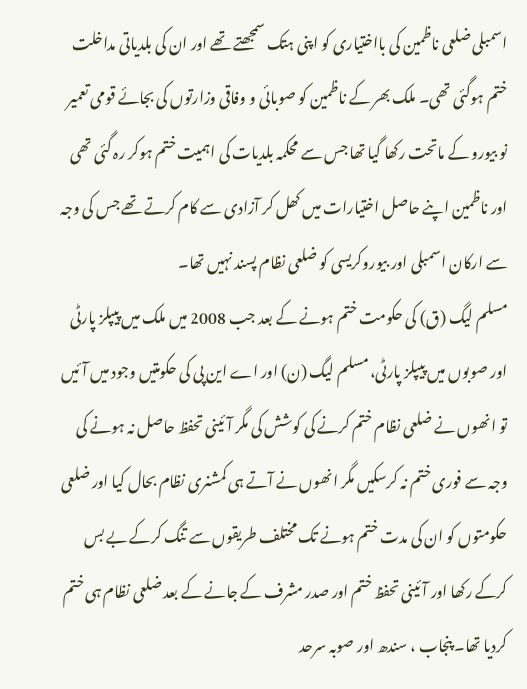اسمبلی ضلعی ناظمین کی بااختیاری کو اپنی ہتک سمجھتے تھے اور ان کی بلدیاتی مداخلت ختم ہوگئی تھی۔ ملک بھر کے ناظمین کو صوبائی و وفاقی وزارتوں کی بجائے قومی تعمیر نو بیورو کے ماتحت رکھا گیا تھا جس سے محکمہ بلدیات کی اہمیت ختم ہوکر رہ گئی تھی اور ناظمین اپنے حاصل اختیارات میں کھل کر آزادی سے کام کرتے تھے جس کی وجہ سے ارکان اسمبلی اور بیوروکریسی کو ضلعی نظام پسند نہیں تھا۔
مسلم لیگ (ق) کی حکومت ختم ہونے کے بعد جب 2008 میں ملک میں پیپلز پارٹی اور صوبوں میں پیپلز پارٹی، مسلم لیگ (ن) اور اے این پی کی حکومتیں وجود میں آئیں تو انھوں نے ضلعی نظام ختم کرنے کی کوشش کی مگر آئینی تحفظ حاصل نہ ہونے کی وجہ سے فوری ختم نہ کرسکیں مگر انھوں نے آتے ہی کمشنری نظام بحال کیا اور ضلعی حکومتوں کو ان کی مدت ختم ہونے تک مختلف طریقوں سے تنگ کرکے بے بس کرکے رکھا اور آئینی تحفظ ختم اور صدر مشرف کے جانے کے بعد ضلعی نظام ہی ختم کردیا تھا۔ پنجاب ، سندھ اور صوبہ سرحد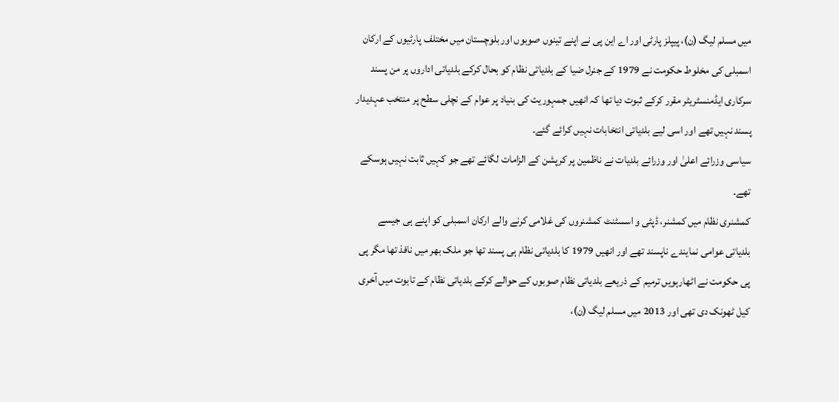میں مسلم لیگ (ن)، پیپلز پارٹی اور اے این پی نے اپنے تینوں صوبوں اور بلوچستان میں مختلف پارٹیوں کے ارکان اسمبلی کی مخلوط حکومت نے 1979 کے جنرل ضیا کے بلدیاتی نظام کو بحال کرکے بلدیاتی اداروں پر من پسند سرکاری ایڈمنسٹریٹر مقرر کرکے ثبوت دیا تھا کہ انھیں جمہوریت کی بنیاد پر عوام کے نچلی سطح پر منتخب عہدیدار پسند نہیں تھے اور اسی لیے بلدیاتی انتخابات نہیں کرائے گئے۔
سیاسی وزرائے اعلیٰ اور وزرائے بلدیات نے ناظمین پر کرپشن کے الزامات لگائے تھے جو کہیں ثابت نہیں ہوسکے تھے۔
کمشنری نظام میں کمشنر، ڈپٹی و اسسٹنٹ کمشنروں کی غلامی کرنے والے ارکان اسمبلی کو اپنے ہی جیسے بلدیاتی عوامی نمایندے ناپسند تھے اور انھیں 1979 کا بلدیاتی نظام ہی پسند تھا جو ملک بھر میں نافذ تھا مگر پی پی حکومت نے اٹھارہویں ترمیم کے ذریعے بلدیاتی نظام صوبوں کے حوالے کرکے بلدیاتی نظام کے تابوت میں آخری کیل ٹھونک دی تھی اور 2013 میں مسلم لیگ (ن)،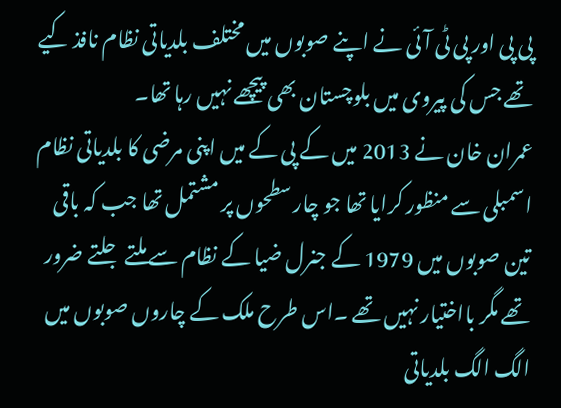پی پی اور پی ٹی آئی نے اپنے صوبوں میں مختلف بلدیاتی نظام نافذ کیے تھے جس کی پیروی میں بلوچستان بھی پیچھے نہیں رہا تھا۔
عمران خان نے 2013 میں کے پی کے میں اپنی مرضی کا بلدیاتی نظام اسمبلی سے منظور کرایا تھا جو چار سطحوں پر مشتمل تھا جب کہ باقی تین صوبوں میں 1979 کے جنرل ضیا کے نظام سے ملتے جلتے ضرور تھے مگر بااختیار نہیں تھے ۔اس طرح ملک کے چاروں صوبوں میں الگ الگ بلدیاتی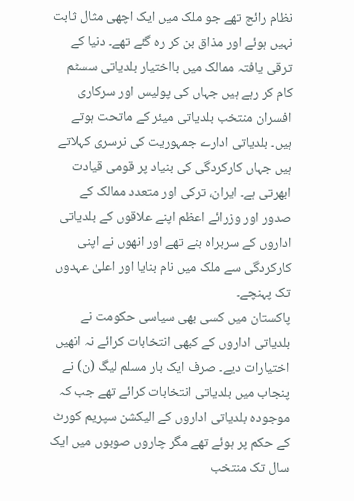نظام رائج تھے جو ملک میں ایک اچھی مثال ثابت نہیں ہوئے اور مذاق بن کر رہ گئے تھے۔ دنیا کے ترقی یافتہ ممالک میں بااختیار بلدیاتی سسٹم کام کر رہے ہیں جہاں کی پولیس اور سرکاری افسران منتخب بلدیاتی میئر کے ماتحت ہوتے ہیں۔ بلدیاتی ادارے جمہوریت کی نرسری کہلاتے ہیں جہاں کارکردگی کی بنیاد پر قومی قیادت ابھرتی ہے۔ ایران، ترکی اور متعدد ممالک کے صدور اور وزرائے اعظم اپنے علاقوں کے بلدیاتی اداروں کے سربراہ بنے تھے اور انھوں نے اپنی کارکردگی سے ملک میں نام بنایا اور اعلیٰ عہدوں تک پہنچے۔
پاکستان میں کسی بھی سیاسی حکومت نے بلدیاتی اداروں کے کبھی انتخابات کرائے نہ انھیں اختیارات دیے۔ صرف ایک بار مسلم لیگ (ن) نے پنجاب میں بلدیاتی انتخابات کرائے تھے جب کہ موجودہ بلدیاتی اداروں کے الیکشن سپریم کورٹ کے حکم پر ہوئے تھے مگر چاروں صوبوں میں ایک سال تک منتخب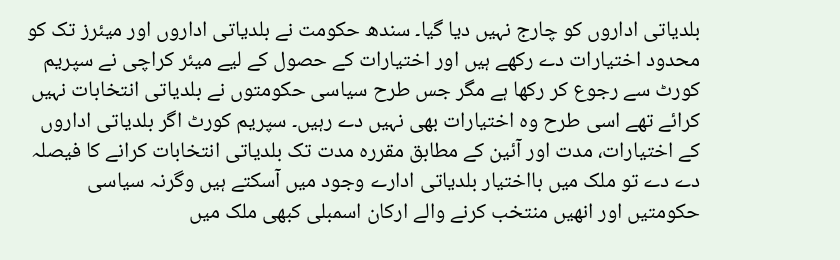بلدیاتی اداروں کو چارج نہیں دیا گیا۔ سندھ حکومت نے بلدیاتی اداروں اور میئرز تک کو محدود اختیارات دے رکھے ہیں اور اختیارات کے حصول کے لیے میئر کراچی نے سپریم کورٹ سے رجوع کر رکھا ہے مگر جس طرح سیاسی حکومتوں نے بلدیاتی انتخابات نہیں کرائے تھے اسی طرح وہ اختیارات بھی نہیں دے رہیں۔ سپریم کورٹ اگر بلدیاتی اداروں کے اختیارات، مدت اور آئین کے مطابق مقررہ مدت تک بلدیاتی انتخابات کرانے کا فیصلہ دے دے تو ملک میں بااختیار بلدیاتی ادارے وجود میں آسکتے ہیں وگرنہ سیاسی حکومتیں اور انھیں منتخب کرنے والے ارکان اسمبلی کبھی ملک میں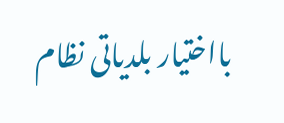بااختیار بلدیاتی نظام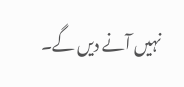نہیں آنے دیں گے۔